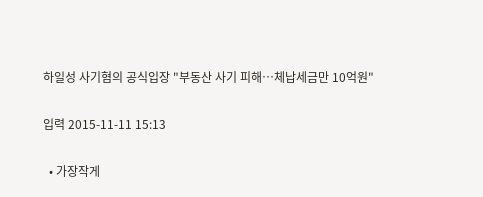하일성 사기혐의 공식입장 "부동산 사기 피해…체납세금만 10억원"

입력 2015-11-11 15:13

  • 가장작게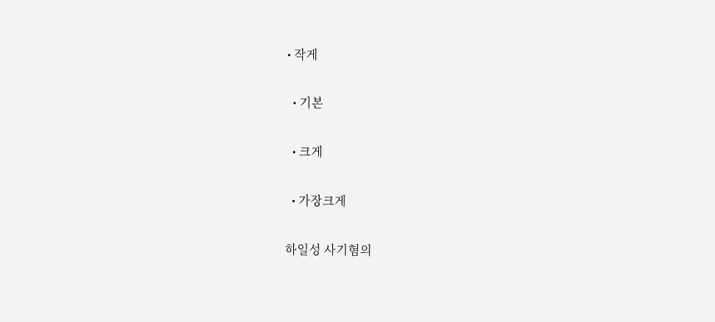• 작게

  • 기본

  • 크게

  • 가장크게

하일성 사기혐의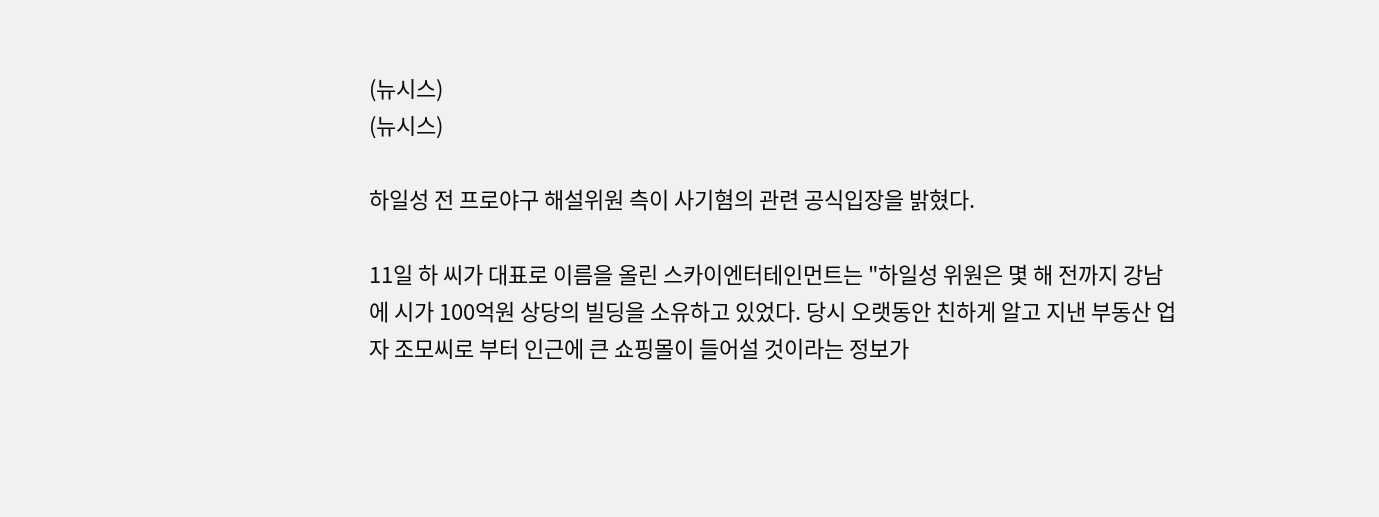(뉴시스)
(뉴시스)

하일성 전 프로야구 해설위원 측이 사기혐의 관련 공식입장을 밝혔다.

11일 하 씨가 대표로 이름을 올린 스카이엔터테인먼트는 "하일성 위원은 몇 해 전까지 강남에 시가 100억원 상당의 빌딩을 소유하고 있었다. 당시 오랫동안 친하게 알고 지낸 부동산 업자 조모씨로 부터 인근에 큰 쇼핑몰이 들어설 것이라는 정보가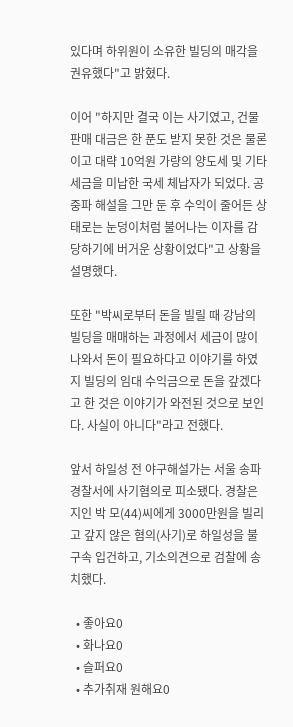있다며 하위원이 소유한 빌딩의 매각을 권유했다"고 밝혔다.

이어 "하지만 결국 이는 사기였고, 건물 판매 대금은 한 푼도 받지 못한 것은 물론이고 대략 10억원 가량의 양도세 및 기타 세금을 미납한 국세 체납자가 되었다. 공중파 해설을 그만 둔 후 수익이 줄어든 상태로는 눈덩이처럼 불어나는 이자를 감당하기에 버거운 상황이었다"고 상황을 설명했다.

또한 "박씨로부터 돈을 빌릴 때 강남의 빌딩을 매매하는 과정에서 세금이 많이 나와서 돈이 필요하다고 이야기를 하였지 빌딩의 임대 수익금으로 돈을 갚겠다고 한 것은 이야기가 와전된 것으로 보인다. 사실이 아니다"라고 전했다.

앞서 하일성 전 야구해설가는 서울 송파경찰서에 사기혐의로 피소됐다. 경찰은 지인 박 모(44)씨에게 3000만원을 빌리고 갚지 않은 혐의(사기)로 하일성을 불구속 입건하고, 기소의견으로 검찰에 송치했다.

  • 좋아요0
  • 화나요0
  • 슬퍼요0
  • 추가취재 원해요0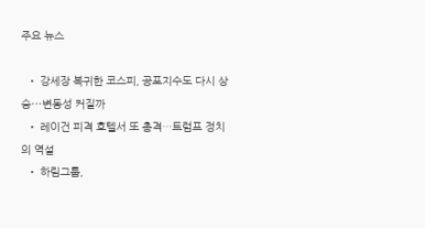주요 뉴스

  • 강세장 복귀한 코스피, 공포지수도 다시 상승⋯변동성 커질까
  • 레이건 피격 호텔서 또 총격…트럼프 정치의 역설
  • 하림그룹,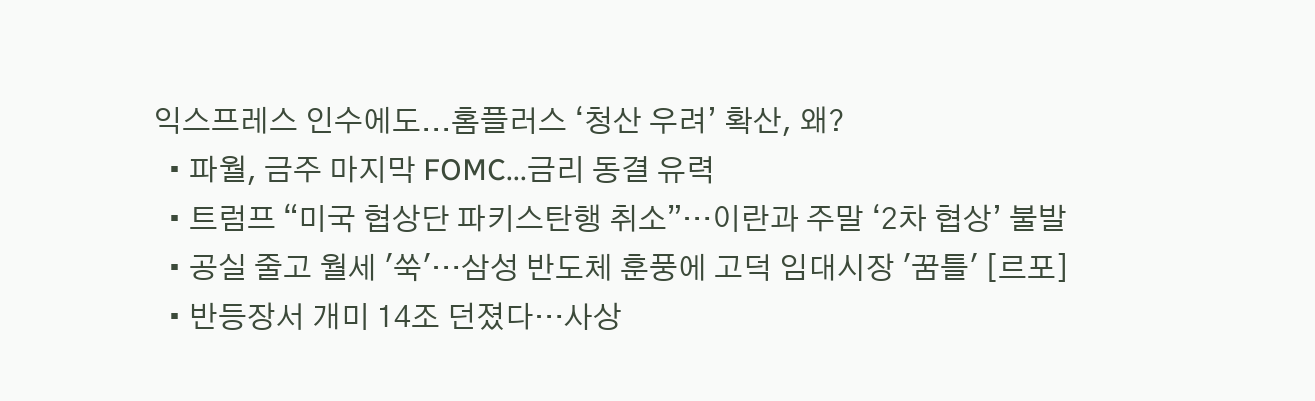익스프레스 인수에도...홈플러스 ‘청산 우려’ 확산, 왜?
  • 파월, 금주 마지막 FOMC...금리 동결 유력
  • 트럼프 “미국 협상단 파키스탄행 취소”…이란과 주말 ‘2차 협상’ 불발
  • 공실 줄고 월세 '쑥'…삼성 반도체 훈풍에 고덕 임대시장 '꿈틀' [르포]
  • 반등장서 개미 14조 던졌다…사상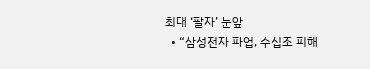최대 ‘팔자’ 눈앞
  • “삼성전자 파업, 수십조 피해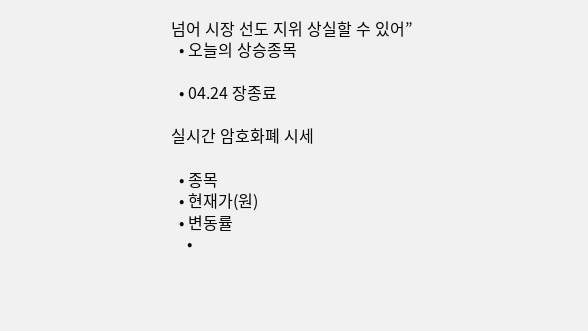넘어 시장 선도 지위 상실할 수 있어”
  • 오늘의 상승종목

  • 04.24 장종료

실시간 암호화폐 시세

  • 종목
  • 현재가(원)
  • 변동률
    •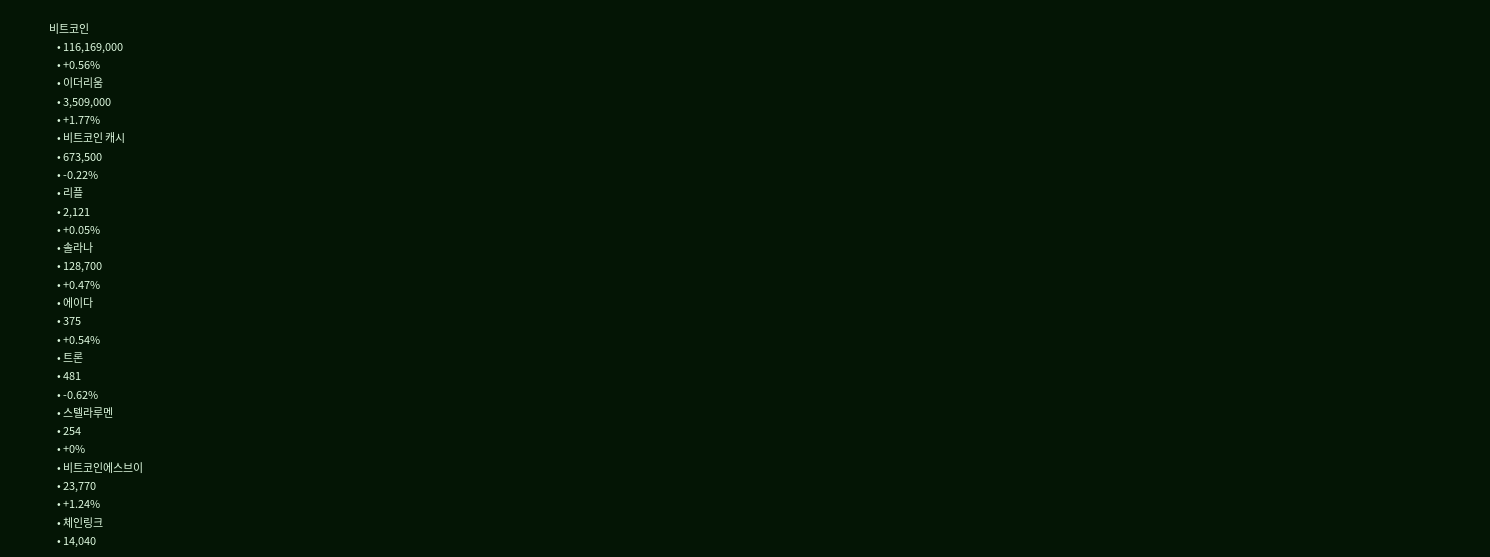비트코인
    • 116,169,000
    • +0.56%
    • 이더리움
    • 3,509,000
    • +1.77%
    • 비트코인 캐시
    • 673,500
    • -0.22%
    • 리플
    • 2,121
    • +0.05%
    • 솔라나
    • 128,700
    • +0.47%
    • 에이다
    • 375
    • +0.54%
    • 트론
    • 481
    • -0.62%
    • 스텔라루멘
    • 254
    • +0%
    • 비트코인에스브이
    • 23,770
    • +1.24%
    • 체인링크
    • 14,040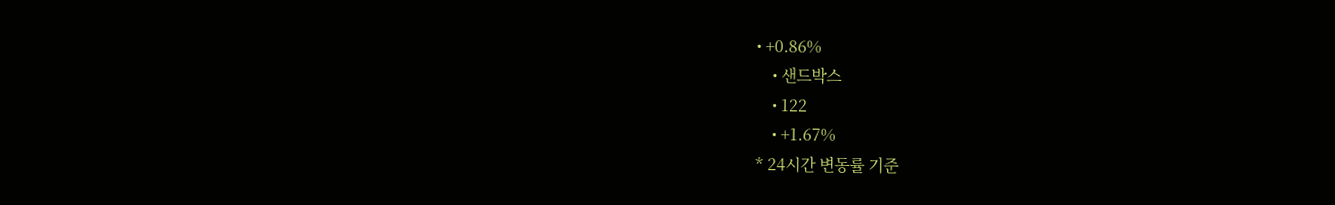• +0.86%
    • 샌드박스
    • 122
    • +1.67%
* 24시간 변동률 기준